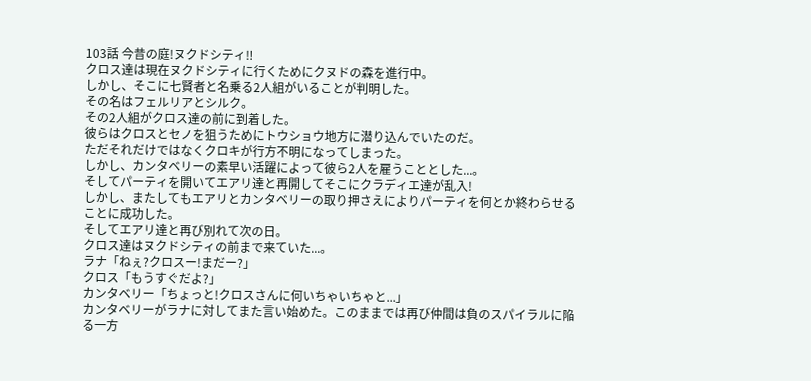103話 今昔の庭!ヌクドシティ‼
クロス達は現在ヌクドシティに行くためにクヌドの森を進行中。
しかし、そこに七賢者と名乗る2人組がいることが判明した。
その名はフェルリアとシルク。
その2人組がクロス達の前に到着した。
彼らはクロスとセノを狙うためにトウショウ地方に潜り込んでいたのだ。
ただそれだけではなくクロキが行方不明になってしまった。
しかし、カンタベリーの素早い活躍によって彼ら2人を雇うこととした...。
そしてパーティを開いてエアリ達と再開してそこにクラディエ達が乱入!
しかし、またしてもエアリとカンタベリーの取り押さえによりパーティを何とか終わらせることに成功した。
そしてエアリ達と再び別れて次の日。
クロス達はヌクドシティの前まで来ていた...。
ラナ「ねぇ?クロスー!まだー?」
クロス「もうすぐだよ?」
カンタベリー「ちょっと!クロスさんに何いちゃいちゃと...」
カンタベリーがラナに対してまた言い始めた。このままでは再び仲間は負のスパイラルに陥る一方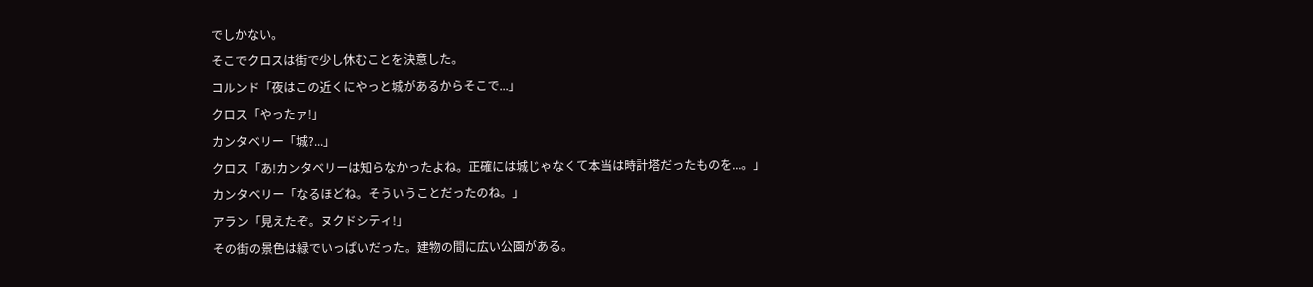でしかない。
そこでクロスは街で少し休むことを決意した。
コルンド「夜はこの近くにやっと城があるからそこで...」
クロス「やったァ!」
カンタベリー「城?...」
クロス「あ!カンタベリーは知らなかったよね。正確には城じゃなくて本当は時計塔だったものを...。」
カンタベリー「なるほどね。そういうことだったのね。」
アラン「見えたぞ。ヌクドシティ!」
その街の景色は緑でいっぱいだった。建物の間に広い公園がある。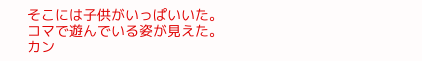そこには子供がいっぱいいた。
コマで遊んでいる姿が見えた。
カン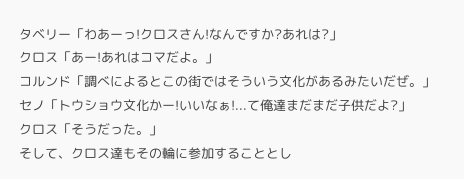タベリー「わあーっ!クロスさん!なんですか?あれは?」
クロス「あー!あれはコマだよ。」
コルンド「調べによるとこの街ではそういう文化があるみたいだぜ。」
セノ「トウショウ文化かー!いいなぁ!...て俺達まだまだ子供だよ?」
クロス「そうだった。」
そして、クロス達もその輪に参加することとし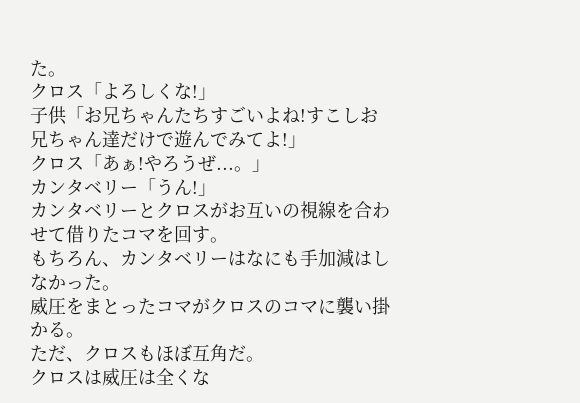た。
クロス「よろしくな!」
子供「お兄ちゃんたちすごいよね!すこしお兄ちゃん達だけで遊んでみてよ!」
クロス「あぁ!やろうぜ...。」
カンタベリー「うん!」
カンタベリーとクロスがお互いの視線を合わせて借りたコマを回す。
もちろん、カンタベリーはなにも手加減はしなかった。
威圧をまとったコマがクロスのコマに襲い掛かる。
ただ、クロスもほぼ互角だ。
クロスは威圧は全くな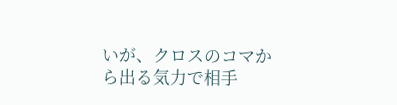いが、クロスのコマから出る気力で相手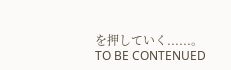を押していく......。
TO BE CONTENUED